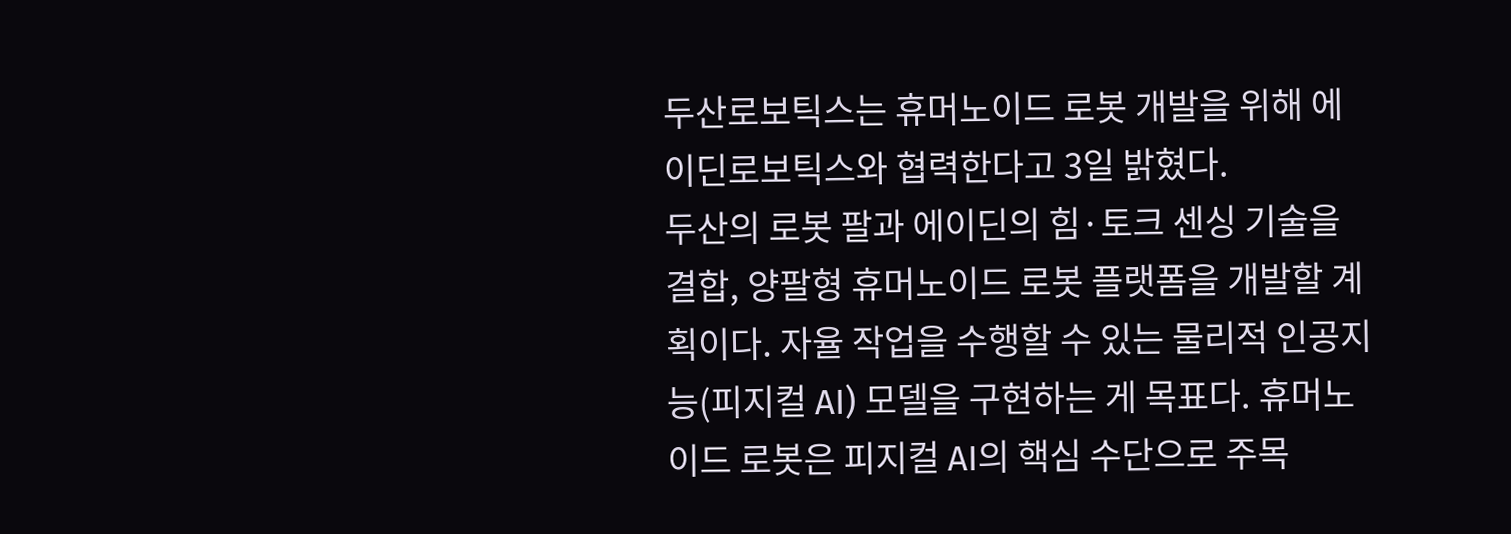두산로보틱스는 휴머노이드 로봇 개발을 위해 에이딘로보틱스와 협력한다고 3일 밝혔다.
두산의 로봇 팔과 에이딘의 힘·토크 센싱 기술을 결합, 양팔형 휴머노이드 로봇 플랫폼을 개발할 계획이다. 자율 작업을 수행할 수 있는 물리적 인공지능(피지컬 AI) 모델을 구현하는 게 목표다. 휴머노이드 로봇은 피지컬 AI의 핵심 수단으로 주목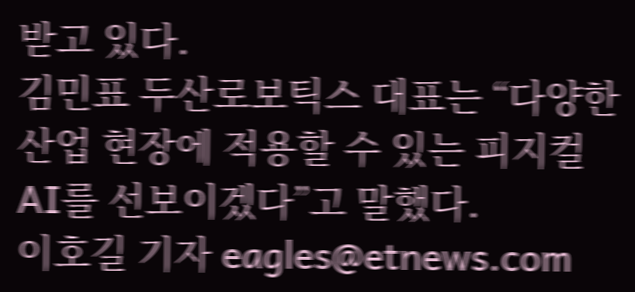받고 있다.
김민표 두산로보틱스 대표는 “다양한 산업 현장에 적용할 수 있는 피지컬 AI를 선보이겠다”고 말했다.
이호길 기자 eagles@etnews.com